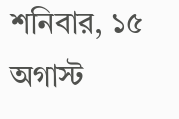শনিবার, ১৫ অগাস্ট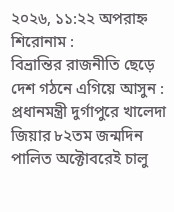২০২৬, ১১:২২ অপরাহ্ন
শিরোনাম :
বিভ্রান্তির রাজনীতি ছেড়ে দেশ গঠনে এগিয়ে আসুন : প্রধানমন্ত্রী দুর্গাপুরে খালেদা জিয়ার ৮২তম জন্মদিন পালিত অক্টোবরেই চালু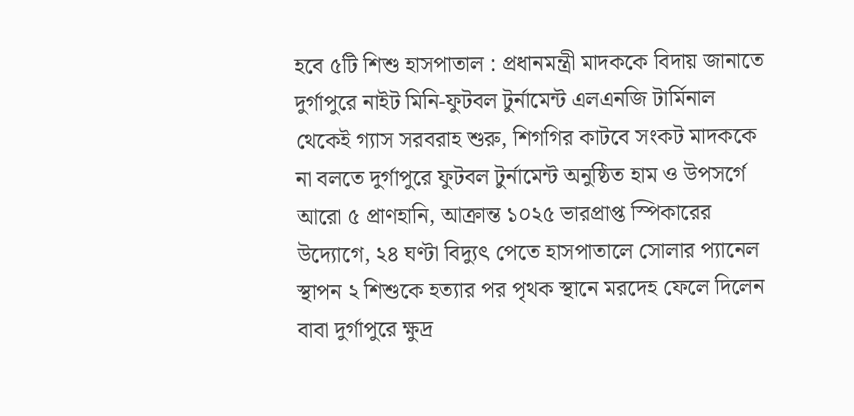হবে ৫টি শিশু হাসপাতাল : প্রধানমন্ত্রী মাদককে বিদায় জানাতে দুর্গাপুরে নাইট মিনি-ফুটবল টুর্নামেন্ট এলএনজি টার্মিনাল থেকেই গ্যাস সরবরাহ শুরু, শিগগির কাটবে সংকট মাদককে না বলতে দুর্গাপুরে ফুটবল টুর্নামেন্ট অনুষ্ঠিত হাম ও উপসর্গে আরো ৫ প্রাণহানি, আক্রান্ত ১০২৫ ভারপ্রাপ্ত স্পিকারের উদ্যোগে, ২৪ ঘণ্টা বিদ্যুৎ পেতে হাসপাতালে সোলার প্যানেল স্থাপন ২ শিশুকে হত্যার পর পৃথক স্থানে মরদেহ ফেলে দিলেন বাবা দুর্গাপুরে ক্ষুদ্র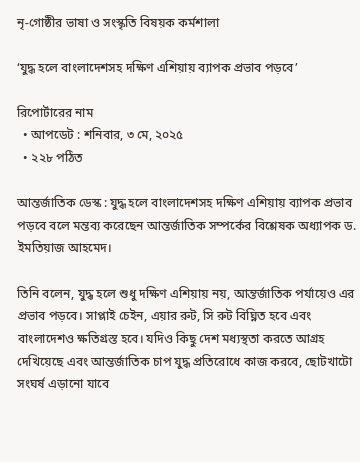নৃ-গোষ্ঠীর ভাষা ও সংস্কৃতি বিষয়ক কর্মশালা

‘যুদ্ধ হলে বাংলাদেশসহ দক্ষিণ এশিয়ায় ব্যাপক প্রভাব পড়বে’

রিপোর্টারের নাম
  • আপডেট : শনিবার, ৩ মে, ২০২৫
  • ২২৮ পঠিত

আন্তর্জাতিক ডেস্ক : যুদ্ধ হলে বাংলাদেশসহ দক্ষিণ এশিয়ায় ব্যাপক প্রভাব পড়বে বলে মন্তব্য করেছেন আন্তর্জাতিক সম্পর্কের বিশ্লেষক অধ্যাপক ড. ইমতিয়াজ আহমেদ।

তিনি বলেন, যুদ্ধ হলে শুধু দক্ষিণ এশিয়ায় নয়, আন্তর্জাতিক পর্যায়েও এর প্রভাব পড়বে। সাপ্লাই চেইন, এয়ার রুট, সি রুট বিঘ্নিত হবে এবং বাংলাদেশও ক্ষতিগ্রস্ত হবে। যদিও কিছু দেশ মধ্যস্থতা করতে আগ্রহ দেখিয়েছে এবং আন্তর্জাতিক চাপ যুদ্ধ প্রতিরোধে কাজ করবে, ছোটখাটো সংঘর্ষ এড়ানো যাবে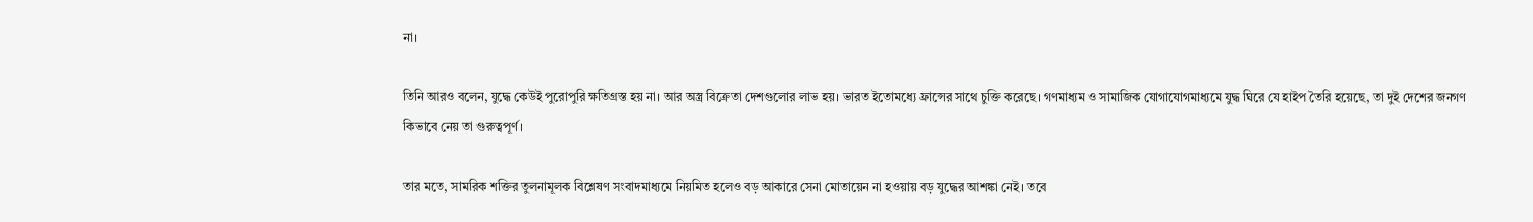না।

তিনি আরও বলেন, যুদ্ধে কেউই পুরোপুরি ক্ষতিগ্রস্ত হয় না। আর অস্ত্র বিক্রেতা দেশগুলোর লাভ হয়। ভারত ইতোমধ্যে ফ্রান্সের সাথে চুক্তি করেছে। গণমাধ্যম ও সামাজিক যোগাযোগমাধ্যমে যুদ্ধ ঘিরে যে হাইপ তৈরি হয়েছে, তা দুই দেশের জনগণ কিভাবে নেয় তা গুরুত্বপূর্ণ।

তার মতে, সামরিক শক্তির তুলনামূলক বিশ্লেষণ সংবাদমাধ্যমে নিয়মিত হলেও বড় আকারে সেনা মোতায়েন না হওয়ায় বড় যুদ্ধের আশঙ্কা নেই। তবে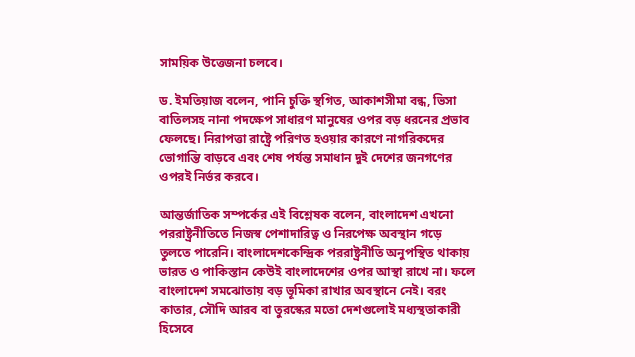সাময়িক উত্তেজনা চলবে।

ড. ইমতিয়াজ বলেন, পানি চুক্তি স্থগিত, আকাশসীমা বন্ধ, ভিসা বাতিলসহ নানা পদক্ষেপ সাধারণ মানুষের ওপর বড় ধরনের প্রভাব ফেলছে। নিরাপত্তা রাষ্ট্রে পরিণত হওয়ার কারণে নাগরিকদের ভোগান্তি বাড়বে এবং শেষ পর্যন্ত সমাধান দুই দেশের জনগণের ওপরই নির্ভর করবে।

আন্তর্জাতিক সম্পর্কের এই বিশ্লেষক বলেন, বাংলাদেশ এখনো পররাষ্ট্রনীতিতে নিজস্ব পেশাদারিত্ব ও নিরপেক্ষ অবস্থান গড়ে তুলতে পারেনি। বাংলাদেশকেন্দ্রিক পররাষ্ট্রনীতি অনুপস্থিত থাকায় ভারত ও পাকিস্তান কেউই বাংলাদেশের ওপর আস্থা রাখে না। ফলে বাংলাদেশ সমঝোতায় বড় ভূমিকা রাখার অবস্থানে নেই। বরং কাতার, সৌদি আরব বা তুরস্কের মতো দেশগুলোই মধ্যস্থতাকারী হিসেবে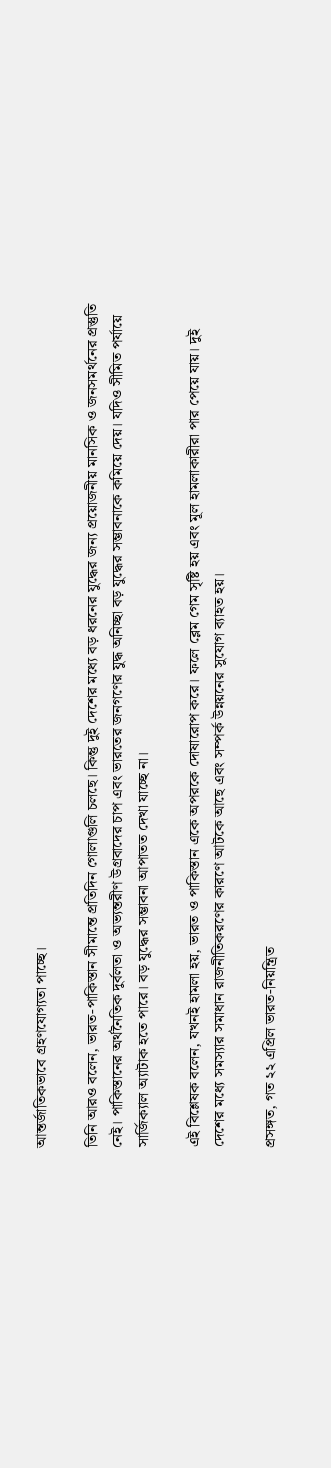আন্তর্জাতিকভাবে গ্রহণযোগ্যতা পাচ্ছে।

তিনি আরও বলেন, ভারত-পাকিস্তান সীমান্তে প্রতিদিন গোলাগুলি চলছে। কিন্তু দুই দেশের মধ্যে বড় ধরনের যুদ্ধের জন্য প্রয়োজনীয় মানসিক ও জনসমর্থনের প্রস্তুতি নেই। পাকিস্তানের অর্থনৈতিক দুর্বলতা ও অভ্যন্তরীণ উগ্রবাদের চাপ এবং ভারতের জনগণের যুদ্ধ অনিচ্ছা বড় যুদ্ধের সম্ভাবনাকে কমিয়ে দেয়। যদিও সীমিত পর্যায়ে সার্জিক্যাল অ্যাটাক হতে পারে। বড় যুদ্ধের সম্ভাবনা আপাতত দেখা যাচ্ছে না।

এই বিশ্লেষক বলেন, যখনই হামলা হয়, ভারত ও পাকিস্তান একে অপরকে দোষারোপ করে। ফলে ব্লেম গেম সৃষ্টি হয় এবং মূল হামলাকারীরা পার পেয়ে যায়। দুই দেশের মধ্যে সমস্যার সমাধান রাজনীতিকরণের কারণে আটকে আছে এবং সম্পর্ক উন্নয়নের সুযোগ ব্যাহত হয়।

প্রসঙ্গত, গত ২২ এপ্রিল ভারত-নিয়ন্ত্রিত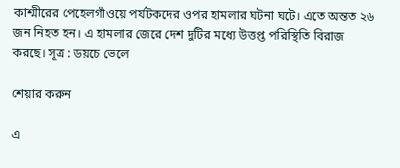কাশ্মীরের পেহেলগাঁওয়ে পর্যটকদের ওপর হামলার ঘটনা ঘটে। এতে অন্তত ২৬ জন নিহত হন। এ হামলার জেরে দেশ দুটির মধ্যে উত্তপ্ত পরিস্থিতি বিরাজ করছে। সূত্র : ডয়চে ভেলে

শেয়ার করুন

এ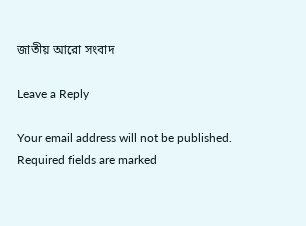জাতীয় আরো সংবাদ

Leave a Reply

Your email address will not be published. Required fields are marked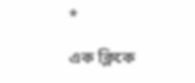*

এক ক্লিকে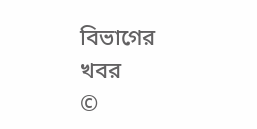বিভাগের খবর
©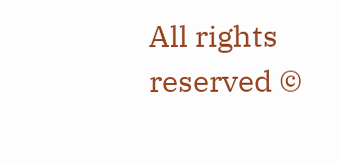All rights reserved ©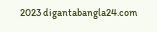2023 digantabangla24.com